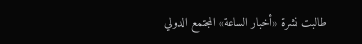طالبت نشرة «أخبار الساعة» المجتمع الدولي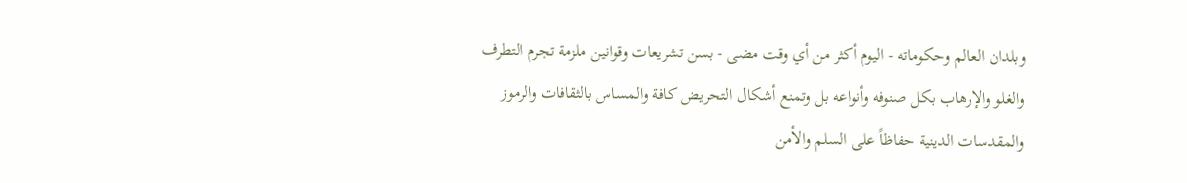وبلدان العالم وحكوماته - اليوم أكثر من أي وقت مضى - بسن تشريعات وقوانين ملزمة تجرم التطرف والغلو والإرهاب بكل صنوفه وأنواعه بل وتمنع أشكال التحريض كافة والمساس بالثقافات والرموز والمقدسات الدينية حفاظاً على السلم والأمن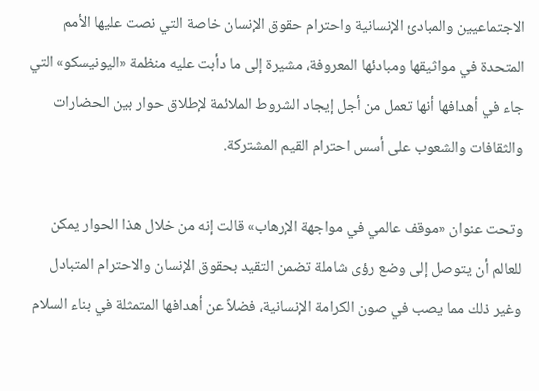الاجتماعيين والمبادئ الإنسانية واحترام حقوق الإنسان خاصة التي نصت عليها الأمم المتحدة في مواثيقها ومبادئها المعروفة، مشيرة إلى ما دأبت عليه منظمة «اليونيسكو» التي جاء في أهدافها أنها تعمل من أجل إيجاد الشروط الملائمة لإطلاق حوار بين الحضارات والثقافات والشعوب على أسس احترام القيم المشتركة.

وتحت عنوان «موقف عالمي في مواجهة الإرهاب» قالت إنه من خلال هذا الحوار يمكن للعالم أن يتوصل إلى وضع رؤى شاملة تضمن التقيد بحقوق الإنسان والاحترام المتبادل وغير ذلك مما يصب في صون الكرامة الإنسانية، فضلاً عن أهدافها المتمثلة في بناء السلام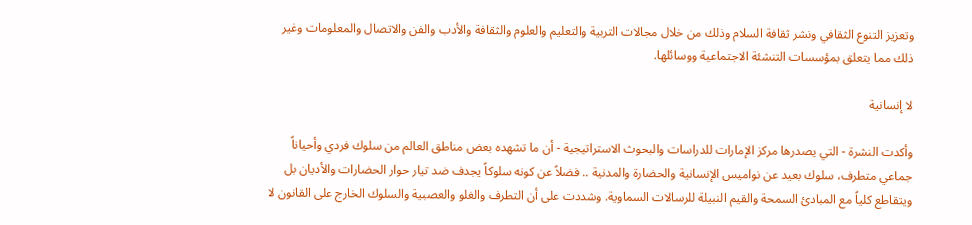وتعزيز التنوع الثقافي ونشر ثقافة السلام وذلك من خلال مجالات التربية والتعليم والعلوم والثقافة والأدب والفن والاتصال والمعلومات وغير ذلك مما يتعلق بمؤسسات التنشئة الاجتماعية ووسائلها.

لا إنسانية

وأكدت النشرة - التي يصدرها مركز الإمارات للدراسات والبحوث الاستراتيجية - أن ما تشهده بعض مناطق العالم من سلوك فردي وأحياناً جماعي متطرف، سلوك بعيد عن نواميس الإنسانية والحضارة والمدنية .. فضلاً عن كونه سلوكاً يجدف ضد تيار حوار الحضارات والأديان بل ويتقاطع كلياً مع المبادئ السمحة والقيم النبيلة للرسالات السماوية. وشددت على أن التطرف والغلو والعصبية والسلوك الخارج على القانون لا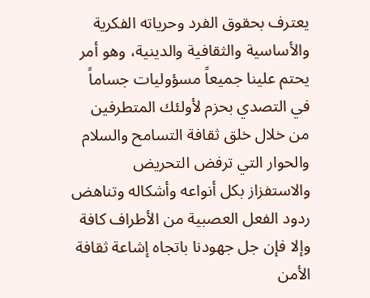يعترف بحقوق الفرد وحرياته الفكرية والأساسية والثقافية والدينية، وهو أمر يحتم علينا جميعاً مسؤوليات جساماً في التصدي بحزم لأولئك المتطرفين من خلال خلق ثقافة التسامح والسلام والحوار التي ترفض التحريض والاستفزاز بكل أنواعه وأشكاله وتناهض ردود الفعل العصبية من الأطراف كافة وإلا فإن جل جهودنا باتجاه إشاعة ثقافة الأمن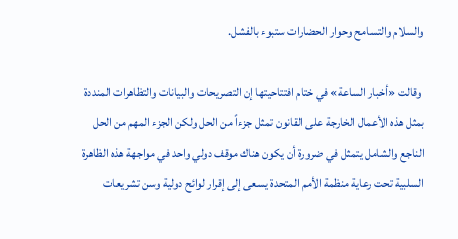والسلام والتسامح وحوار الحضارات ستبوء بالفشل.

 وقالت «أخبار الساعة» في ختام افتتاحيتها إن التصريحات والبيانات والتظاهرات المنددة بمثل هذه الأعمال الخارجة على القانون تمثل جزءاً من الحل ولكن الجزء المهم من الحل الناجع والشامل يتمثل في ضرورة أن يكون هناك موقف دولي واحد في مواجهة هذه الظاهرة السلبية تحت رعاية منظمة الأمم المتحدة يسعى إلى إقرار لوائح دولية وسن تشريعات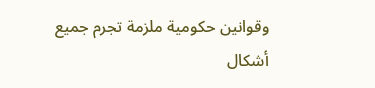وقوانين حكومية ملزمة تجرم جميع أشكال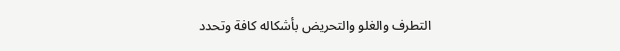التطرف والغلو والتحريض بأشكاله كافة وتحدد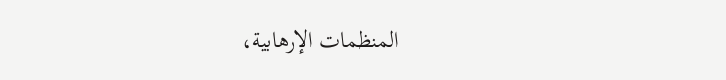المنظمات الإرهابية،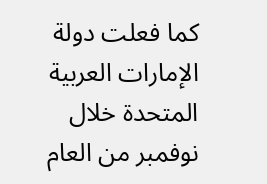كما فعلت دولة الإمارات العربية المتحدة خلال نوفمبر من العام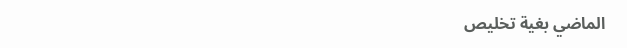الماضي بغية تخليص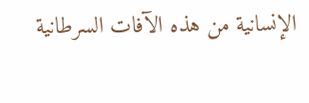الإنسانية من هذه الآفات السرطانية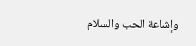وإشاعة الحب والسلام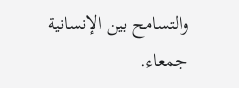والتسامح بين الإنسانية جمعاء.